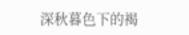深秋暮色下的褐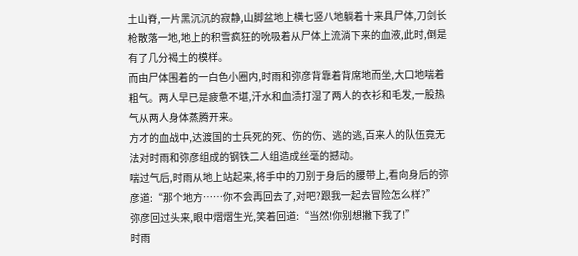土山脊,一片黑沉沉的寂静,山脚盆地上横七竖八地躺着十来具尸体,刀剑长枪散落一地,地上的积雪疯狂的吮吸着从尸体上流淌下来的血液,此时,倒是有了几分褐土的模样。
而由尸体围着的一白色小圈内,时雨和弥彦背靠着背席地而坐,大口地喘着粗气。两人早已是疲惫不堪,汗水和血渍打湿了两人的衣衫和毛发,一股热气从两人身体蒸腾开来。
方才的血战中,达渡国的士兵死的死、伤的伤、逃的逃,百来人的队伍竟无法对时雨和弥彦组成的钢铁二人组造成丝毫的撼动。
喘过气后,时雨从地上站起来,将手中的刀别于身后的腰带上,看向身后的弥彦道:“那个地方……你不会再回去了,对吧?跟我一起去冒险怎么样?”
弥彦回过头来,眼中熠熠生光,笑着回道:“当然!你别想撇下我了!”
时雨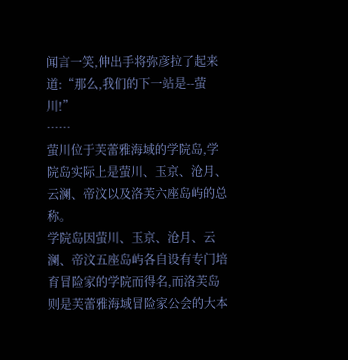闻言一笑,伸出手将弥彦拉了起来道:“那么,我们的下一站是--萤川!”
……
萤川位于芙蕾雅海域的学院岛,学院岛实际上是萤川、玉京、沧月、云澜、帝汶以及洛芙六座岛屿的总称。
学院岛因萤川、玉京、沧月、云澜、帝汶五座岛屿各自设有专门培育冒险家的学院而得名,而洛芙岛则是芙蕾雅海域冒险家公会的大本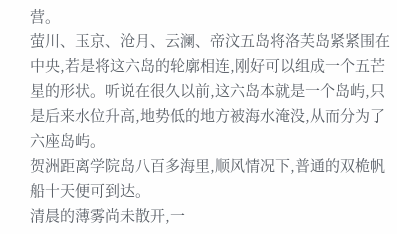营。
萤川、玉京、沧月、云澜、帝汶五岛将洛芙岛紧紧围在中央,若是将这六岛的轮廓相连,刚好可以组成一个五芒星的形状。听说在很久以前,这六岛本就是一个岛屿,只是后来水位升高,地势低的地方被海水淹没,从而分为了六座岛屿。
贺洲距离学院岛八百多海里,顺风情况下,普通的双桅帆船十天便可到达。
清晨的薄雾尚未散开,一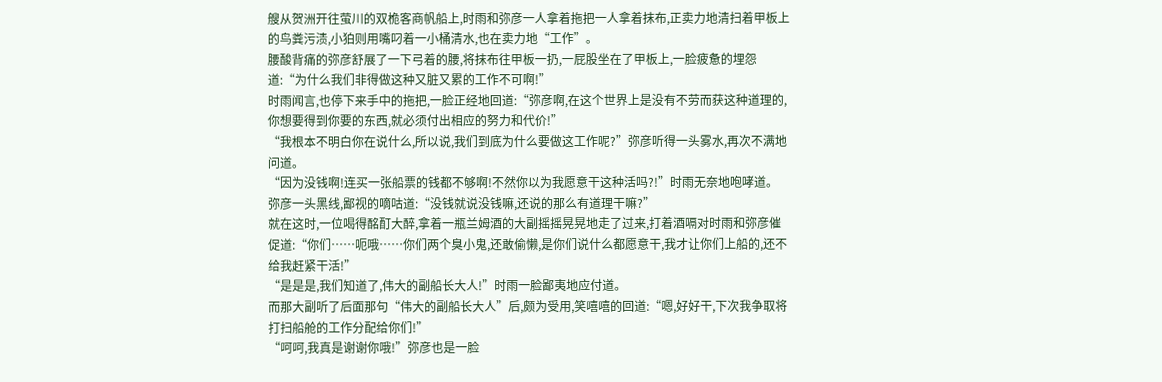艘从贺洲开往萤川的双桅客商帆船上,时雨和弥彦一人拿着拖把一人拿着抹布,正卖力地清扫着甲板上的鸟粪污渍,小狛则用嘴叼着一小桶清水,也在卖力地“工作”。
腰酸背痛的弥彦舒展了一下弓着的腰,将抹布往甲板一扔,一屁股坐在了甲板上,一脸疲惫的埋怨道:“为什么我们非得做这种又脏又累的工作不可啊!”
时雨闻言,也停下来手中的拖把,一脸正经地回道:“弥彦啊,在这个世界上是没有不劳而获这种道理的,你想要得到你要的东西,就必须付出相应的努力和代价!”
“我根本不明白你在说什么,所以说,我们到底为什么要做这工作呢?”弥彦听得一头雾水,再次不满地问道。
“因为没钱啊!连买一张船票的钱都不够啊!不然你以为我愿意干这种活吗?!”时雨无奈地咆哮道。
弥彦一头黑线,鄙视的嘀咕道:“没钱就说没钱嘛,还说的那么有道理干嘛?”
就在这时,一位喝得酩酊大醉,拿着一瓶兰姆酒的大副摇摇晃晃地走了过来,打着酒嗝对时雨和弥彦催促道:“你们……呃哦……你们两个臭小鬼,还敢偷懒,是你们说什么都愿意干,我才让你们上船的,还不给我赶紧干活!”
“是是是,我们知道了,伟大的副船长大人!”时雨一脸鄙夷地应付道。
而那大副听了后面那句“伟大的副船长大人”后,颇为受用,笑嘻嘻的回道:“嗯,好好干,下次我争取将打扫船舱的工作分配给你们!”
“呵呵,我真是谢谢你哦!”弥彦也是一脸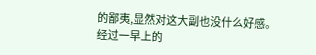的鄙夷,显然对这大副也没什么好感。
经过一早上的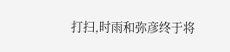打扫,时雨和弥彦终于将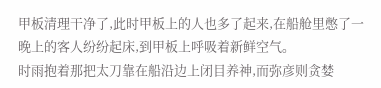甲板清理干净了,此时甲板上的人也多了起来,在船舱里憋了一晚上的客人纷纷起床,到甲板上呼吸着新鲜空气。
时雨抱着那把太刀靠在船沿边上闭目养神,而弥彦则贪婪